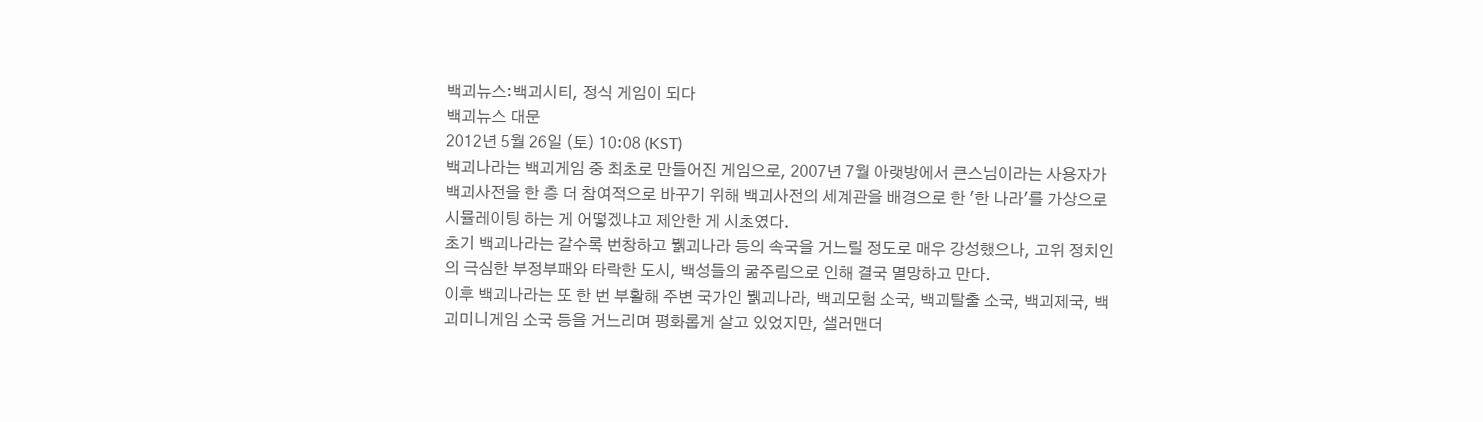백괴뉴스:백괴시티, 정식 게임이 되다
백괴뉴스 대문
2012년 5월 26일 (토) 10:08 (KST)
백괴나라는 백괴게임 중 최초로 만들어진 게임으로, 2007년 7월 아랫방에서 큰스님이라는 사용자가 백괴사전을 한 층 더 참여적으로 바꾸기 위해 백괴사전의 세계관을 배경으로 한 '한 나라'를 가상으로 시뮬레이팅 하는 게 어떻겠냐고 제안한 게 시초였다.
초기 백괴나라는 갈수록 번창하고 뷁괴나라 등의 속국을 거느릴 정도로 매우 강성했으나, 고위 정치인의 극심한 부정부패와 타락한 도시, 백성들의 굶주림으로 인해 결국 멸망하고 만다.
이후 백괴나라는 또 한 번 부활해 주변 국가인 뷁괴나라, 백괴모험 소국, 백괴탈출 소국, 백괴제국, 백괴미니게임 소국 등을 거느리며 평화롭게 살고 있었지만, 샐러맨더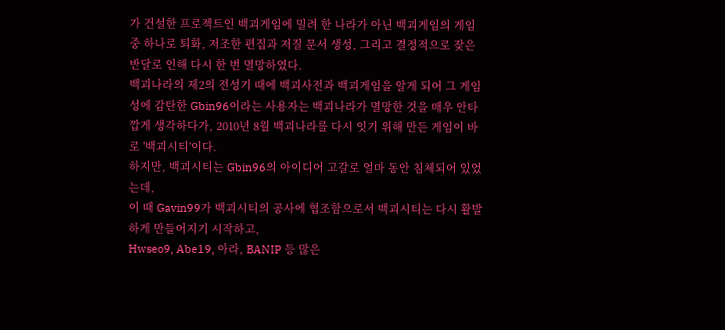가 건설한 프로젝트인 백괴게임에 밀려 한 나라가 아닌 백괴게임의 게임 중 하나로 퇴화, 저조한 편집과 저질 문서 생성, 그리고 결정적으로 잦은 반달로 인해 다시 한 번 멸망하였다.
백괴나라의 제2의 전성기 때에 백괴사전과 백괴게임을 알게 되어 그 게임성에 감탄한 Gbin96이라는 사용자는 백괴나라가 멸망한 것을 매우 안타깝게 생각하다가, 2010년 8월 백괴나라를 다시 잇기 위해 만든 게임이 바로 '백괴시티'이다.
하지만, 백괴시티는 Gbin96의 아이디어 고갈로 얼마 동안 침체되어 있었는데,
이 때 Gavin99가 백괴시티의 공사에 협조함으로서 백괴시티는 다시 활발하게 만들어지기 시작하고,
Hwseo9, Abe19, 아라, BANIP 등 많은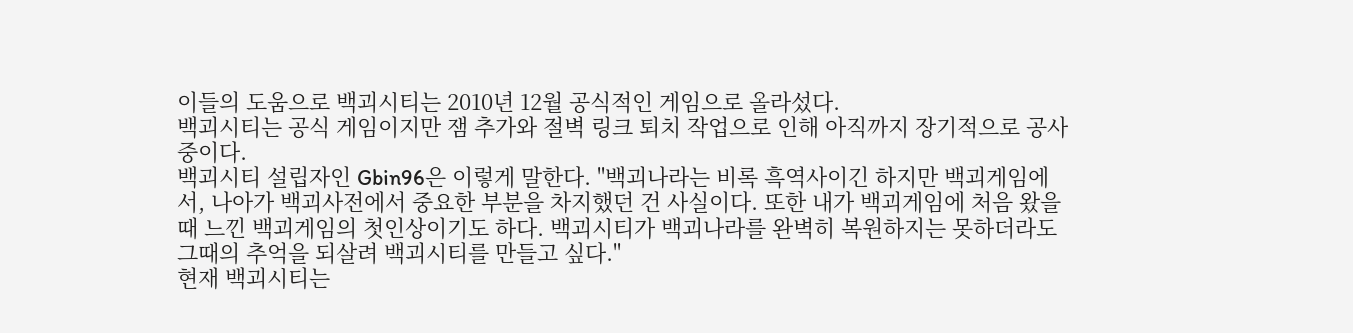이들의 도움으로 백괴시티는 2010년 12월 공식적인 게임으로 올라섰다.
백괴시티는 공식 게임이지만 잼 추가와 절벽 링크 퇴치 작업으로 인해 아직까지 장기적으로 공사 중이다.
백괴시티 설립자인 Gbin96은 이렇게 말한다. "백괴나라는 비록 흑역사이긴 하지만 백괴게임에서, 나아가 백괴사전에서 중요한 부분을 차지했던 건 사실이다. 또한 내가 백괴게임에 처음 왔을 때 느낀 백괴게임의 첫인상이기도 하다. 백괴시티가 백괴나라를 완벽히 복원하지는 못하더라도 그때의 추억을 되살려 백괴시티를 만들고 싶다."
현재 백괴시티는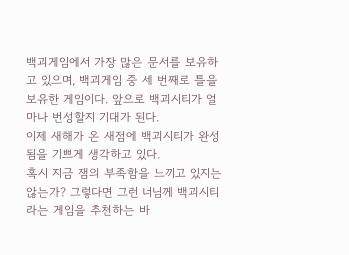백괴게임에서 가장 많은 문서를 보유하고 있으며, 백괴게임 중 세 번째로 틀을 보유한 게임이다. 앞으로 백괴시티가 얼마나 번성할지 기대가 된다.
이제 새해가 온 새점에 백괴시티가 완성됨을 기쁘게 생각하고 있다.
혹시 지금 잼의 부족함을 느끼고 있지는 않는가? 그렇다면 그런 너님께 백괴시티라는 게임을 추천하는 바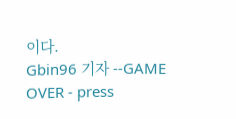이다.
Gbin96 기자 --GAME OVER - press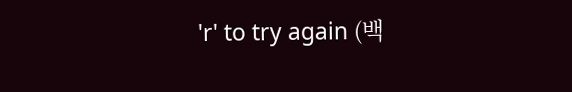'r' to try again (백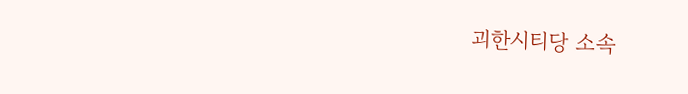괴한시티당 소속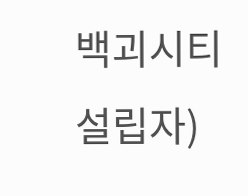백괴시티 설립자)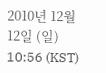2010년 12월 12일 (일) 10:56 (KST)